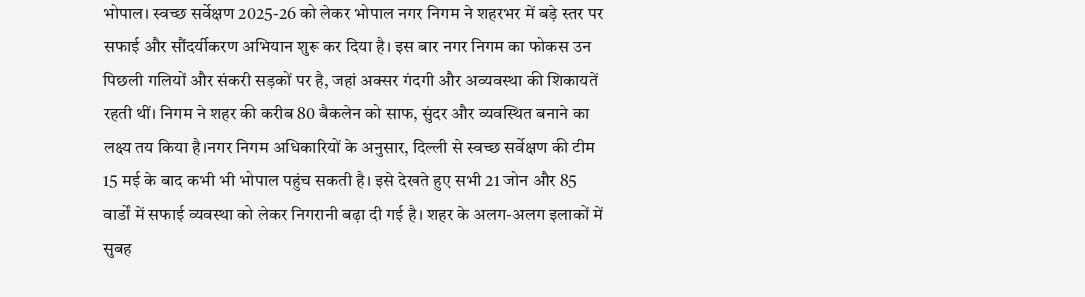भोपाल। स्वच्छ सर्वेक्षण 2025-26 को लेकर भोपाल नगर निगम ने शहरभर में बड़े स्तर पर सफाई और सौंदर्यीकरण अभियान शुरू कर दिया है। इस बार नगर निगम का फोकस उन पिछली गलियों और संकरी सड़कों पर है, जहां अक्सर गंदगी और अव्यवस्था की शिकायतें रहती थीं। निगम ने शहर की करीब 80 बैकलेन को साफ, सुंदर और व्यवस्थित बनाने का लक्ष्य तय किया है।नगर निगम अधिकारियों के अनुसार, दिल्ली से स्वच्छ सर्वेक्षण की टीम 15 मई के बाद कभी भी भोपाल पहुंच सकती है। इसे देखते हुए सभी 21 जोन और 85 वार्डों में सफाई व्यवस्था को लेकर निगरानी बढ़ा दी गई है। शहर के अलग-अलग इलाकों में सुबह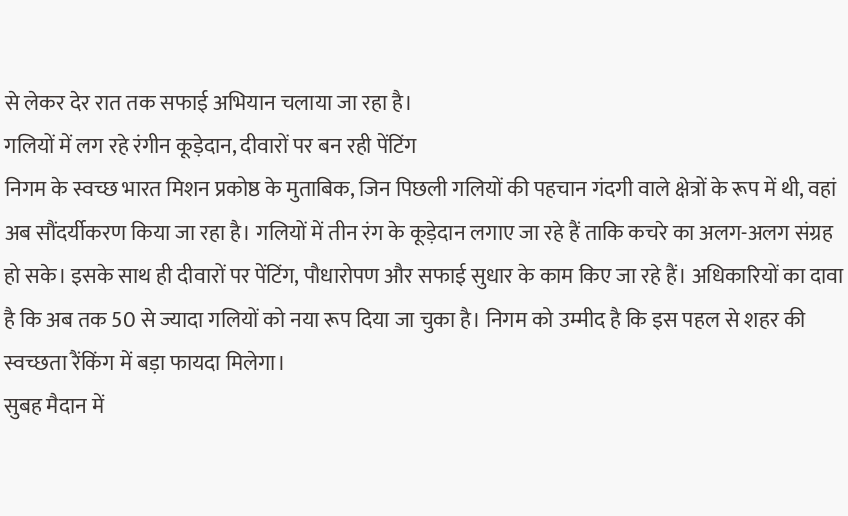से लेकर देर रात तक सफाई अभियान चलाया जा रहा है।
गलियों में लग रहे रंगीन कूड़ेदान, दीवारों पर बन रही पेंटिंग
निगम के स्वच्छ भारत मिशन प्रकोष्ठ के मुताबिक, जिन पिछली गलियों की पहचान गंदगी वाले क्षेत्रों के रूप में थी, वहां अब सौंदर्यीकरण किया जा रहा है। गलियों में तीन रंग के कूड़ेदान लगाए जा रहे हैं ताकि कचरे का अलग-अलग संग्रह हो सके। इसके साथ ही दीवारों पर पेंटिंग, पौधारोपण और सफाई सुधार के काम किए जा रहे हैं। अधिकारियों का दावा है कि अब तक 50 से ज्यादा गलियों को नया रूप दिया जा चुका है। निगम को उम्मीद है कि इस पहल से शहर की स्वच्छता रैंकिंग में बड़ा फायदा मिलेगा।
सुबह मैदान में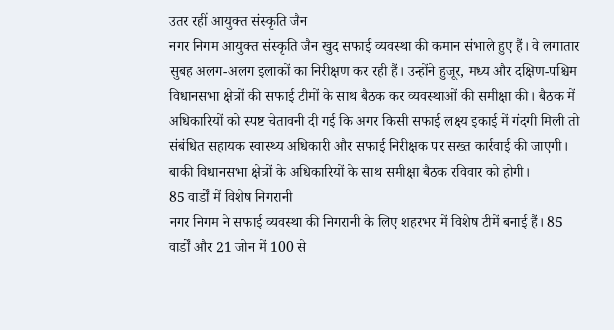उतर रहीं आयुक्त संस्कृति जैन
नगर निगम आयुक्त संस्कृति जैन खुद सफाई व्यवस्था की कमान संभाले हुए हैं। वे लगातार सुबह अलग-अलग इलाकों का निरीक्षण कर रही हैं। उन्होंने हुजूर, मध्य और दक्षिण-पश्चिम विधानसभा क्षेत्रों की सफाई टीमों के साथ बैठक कर व्यवस्थाओं की समीक्षा की। बैठक में अधिकारियों को स्पष्ट चेतावनी दी गई कि अगर किसी सफाई लक्ष्य इकाई में गंदगी मिली तो संबंधित सहायक स्वास्थ्य अधिकारी और सफाई निरीक्षक पर सख्त कार्रवाई की जाएगी। बाकी विधानसभा क्षेत्रों के अधिकारियों के साथ समीक्षा बैठक रविवार को होगी।
85 वार्डों में विशेष निगरानी
नगर निगम ने सफाई व्यवस्था की निगरानी के लिए शहरभर में विशेष टीमें बनाई हैं। 85 वार्डों और 21 जोन में 100 से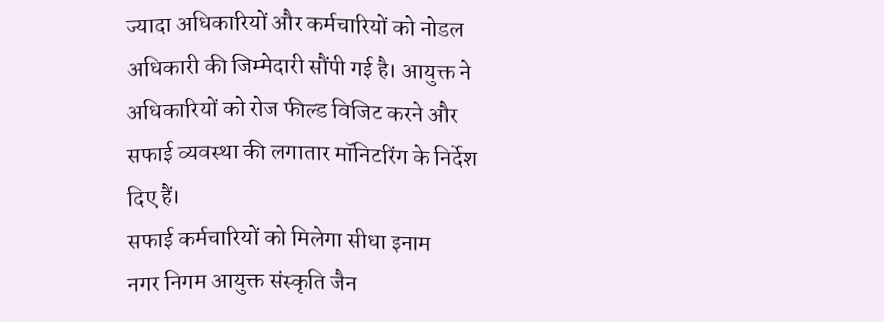ज्यादा अधिकारियों और कर्मचारियों को नोडल अधिकारी की जिम्मेदारी सौंपी गई है। आयुक्त ने अधिकारियों को रोज फील्ड विजिट करने और सफाई व्यवस्था की लगातार मॉनिटरिंग के निर्देश दिए हैं।
सफाई कर्मचारियों को मिलेगा सीधा इनाम
नगर निगम आयुक्त संस्कृति जैन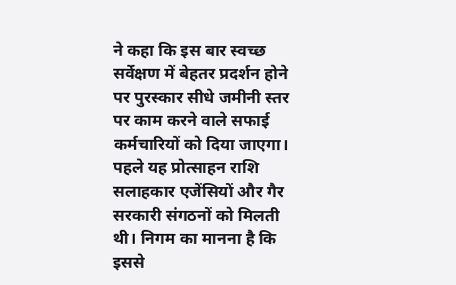ने कहा कि इस बार स्वच्छ सर्वेक्षण में बेहतर प्रदर्शन होने पर पुरस्कार सीधे जमीनी स्तर पर काम करने वाले सफाई कर्मचारियों को दिया जाएगा। पहले यह प्रोत्साहन राशि सलाहकार एजेंसियों और गैर सरकारी संगठनों को मिलती थी। निगम का मानना है कि इससे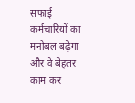सफाई कर्मचारियों का मनोबल बढ़ेगा और वे बेहतर काम कर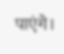पाएंगे।